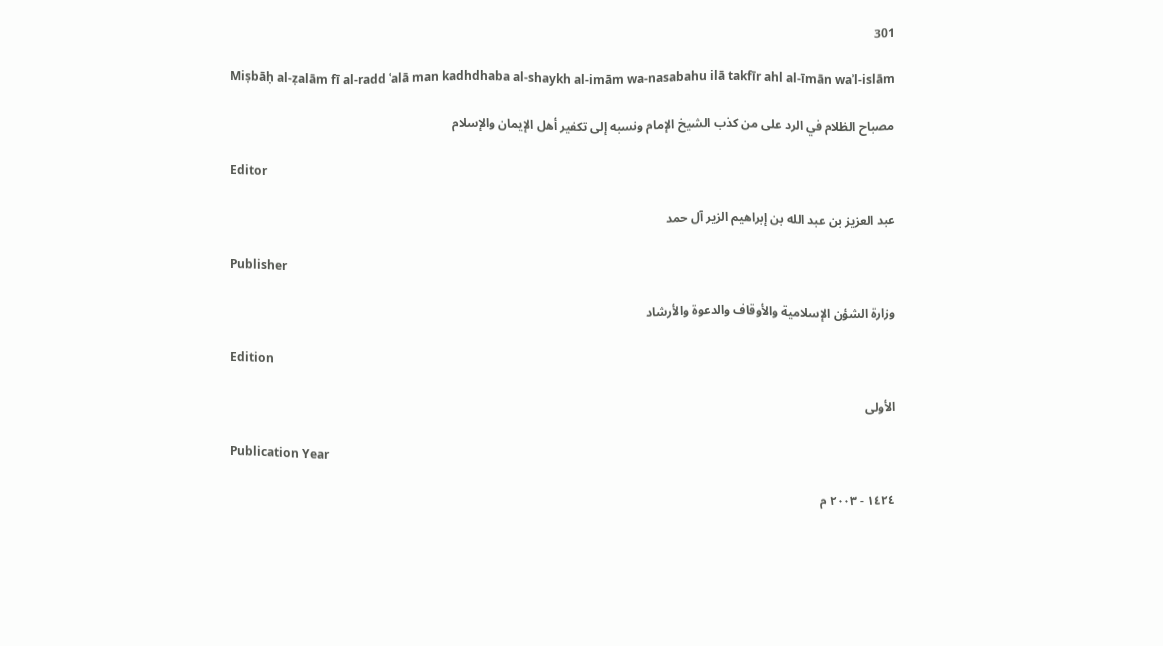301

Miṣbāḥ al-ẓalām fī al-radd ʿalā man kadhdhaba al-shaykh al-imām wa-nasabahu ilā takfīr ahl al-īmān waʾl-islām

مصباح الظلام في الرد على من كذب الشيخ الإمام ونسبه إلى تكفير أهل الإيمان والإسلام

Editor

عبد العزيز بن عبد الله بن إبراهيم الزير آل حمد

Publisher

وزارة الشؤن الإسلامية والأوقاف والدعوة والأرشاد

Edition

الأولى

Publication Year

١٤٢٤ - ٢٠٠٣ م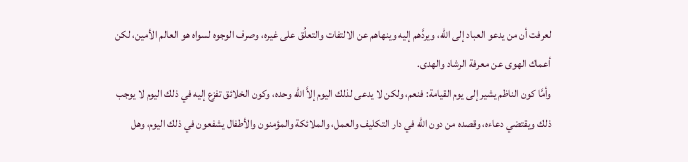لعرفت أن من يدعو العباد إلى الله، ويردَّهم إليه وينهاهم عن الالتفات والتعلُق على غيره، وصرف الوجوه لسواه هو العالم الأمين، لكن أعماك الهوى عن معرفة الرشاد والهدى.
وأمَّا كون الناظم يشير إلى يوم القيامة: فنعم، ولكن لا يدعى لذلك اليوم إلاَّ الله وحده، وكون الخلائق تفزع إليه في ذلك اليوم لا يوجب ذلك ويقتضي دعاءه، وقصده من دون الله في دار التكليف والعمل، والملائكة والمؤمنون والأطفال يشفعون في ذلك اليوم، وهل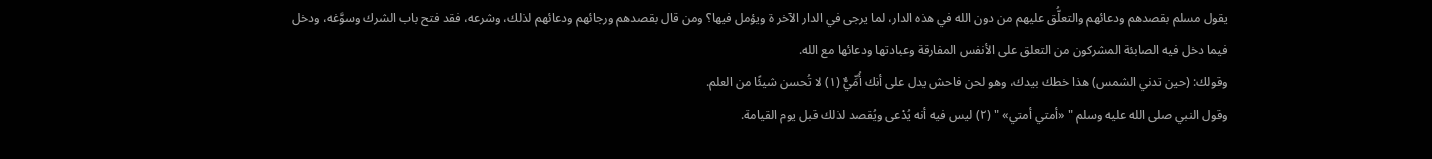يقول مسلم بقصدهم ودعائهم والتعلُّق عليهم من دون الله في هذه الدار، لما يرجى في الدار الآخر ة ويؤمل فيها؟ ومن قال بقصدهم ورجائهم ودعائهم لذلك، وشرعه، فقد فتح باب الشرك وسوَّغه، ودخل فيما دخل فيه الصابئة المشركون من التعلق على الأنفس المفارقة وعبادتها ودعائها مع الله.
وقولك: (حين تدني الشمس) هذا خطك بيدك، وهو لحن فاحش يدل على أنك أُمِّيٌّ (١) لا تُحسن شيئًا من العلم.
وقول النبي صلى الله عليه وسلم " «أمتي أمتي» " (٢) ليس فيه أنه يُدْعى ويُقصد لذلك قبل يوم القيامة.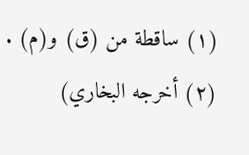(١) ساقطة من (ق) و(م) .
(٢) أخرجه البخاري)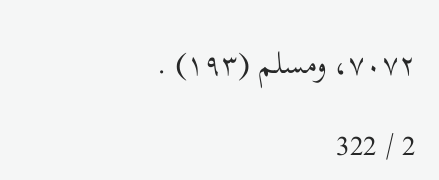٧٠٧٢، ومسلم (١٩٣) .

2 / 322